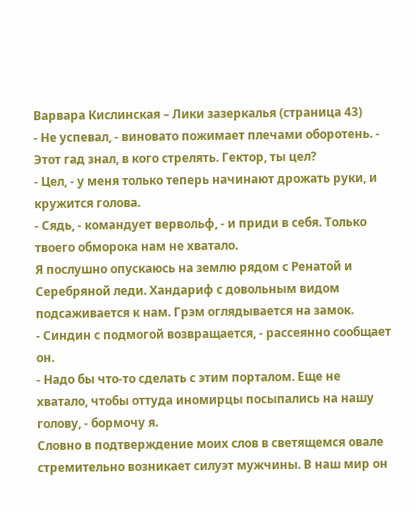Варвара Кислинская – Лики зазеркалья (страница 43)
- Не успевал, - виновато пожимает плечами оборотень. - Этот гад знал, в кого стрелять. Гектор, ты цел?
- Цел, - у меня только теперь начинают дрожать руки, и кружится голова.
- Сядь, - командует вервольф, - и приди в себя. Только твоего обморока нам не хватало.
Я послушно опускаюсь на землю рядом с Ренатой и Серебряной леди. Хандариф с довольным видом подсаживается к нам. Грэм оглядывается на замок.
- Синдин с подмогой возвращается, - рассеянно сообщает он.
- Надо бы что-то сделать с этим порталом. Еще не хватало, чтобы оттуда иномирцы посыпались на нашу голову, - бормочу я.
Словно в подтверждение моих слов в светящемся овале стремительно возникает силуэт мужчины. В наш мир он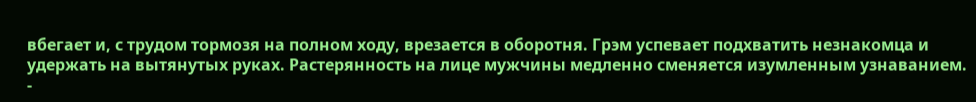вбегает и, с трудом тормозя на полном ходу, врезается в оборотня. Грэм успевает подхватить незнакомца и удержать на вытянутых руках. Растерянность на лице мужчины медленно сменяется изумленным узнаванием.
-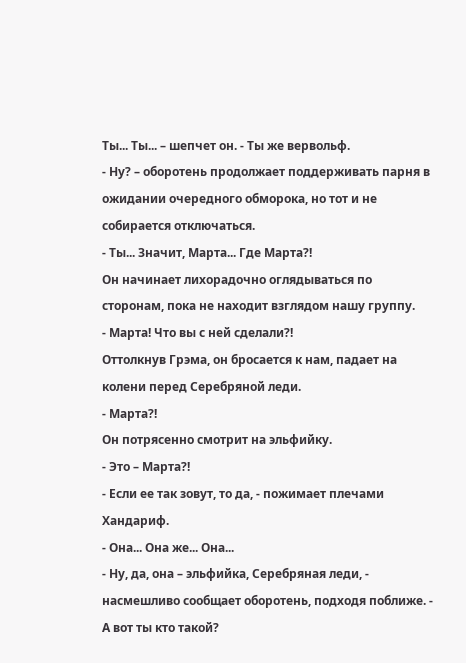Ты... Ты... – шепчет он. - Ты же вервольф.
- Ну? – оборотень продолжает поддерживать парня в ожидании очередного обморока, но тот и не собирается отключаться.
- Ты... Значит, Марта... Где Марта?!
Он начинает лихорадочно оглядываться по сторонам, пока не находит взглядом нашу группу.
- Марта! Что вы с ней сделали?!
Оттолкнув Грэма, он бросается к нам, падает на колени перед Серебряной леди.
- Марта?!
Он потрясенно смотрит на эльфийку.
- Это – Марта?!
- Если ее так зовут, то да, - пожимает плечами Хандариф.
- Она... Она же... Она...
- Ну, да, она – эльфийка, Серебряная леди, - насмешливо сообщает оборотень, подходя поближе. - А вот ты кто такой?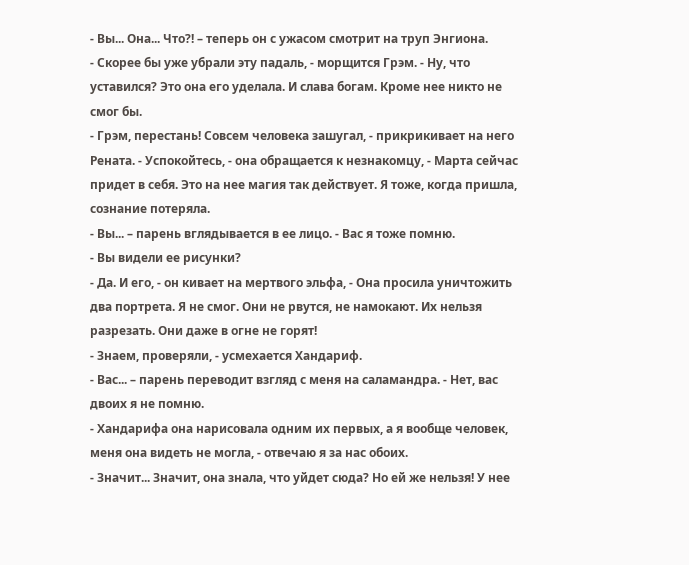- Вы... Она... Что?! – теперь он с ужасом смотрит на труп Энгиона.
- Скорее бы уже убрали эту падаль, - морщится Грэм. - Ну, что уставился? Это она его уделала. И слава богам. Кроме нее никто не смог бы.
- Грэм, перестань! Совсем человека зашугал, - прикрикивает на него Рената. - Успокойтесь, - она обращается к незнакомцу, - Марта сейчас придет в себя. Это на нее магия так действует. Я тоже, когда пришла, сознание потеряла.
- Вы... – парень вглядывается в ее лицо. - Вас я тоже помню.
- Вы видели ее рисунки?
- Да. И его, - он кивает на мертвого эльфа, - Она просила уничтожить два портрета. Я не смог. Они не рвутся, не намокают. Их нельзя разрезать. Они даже в огне не горят!
- Знаем, проверяли, - усмехается Хандариф.
- Вас... – парень переводит взгляд с меня на саламандра. - Нет, вас двоих я не помню.
- Хандарифа она нарисовала одним их первых, а я вообще человек, меня она видеть не могла, - отвечаю я за нас обоих.
- Значит... Значит, она знала, что уйдет сюда? Но ей же нельзя! У нее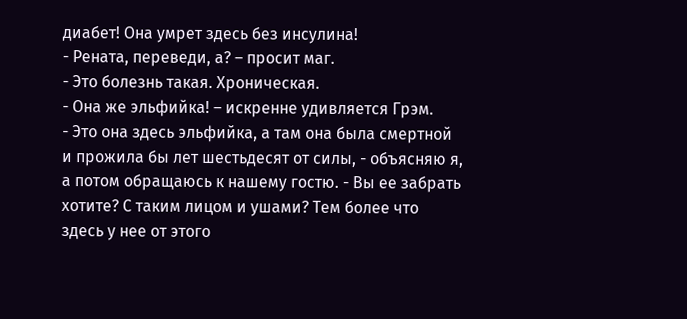диабет! Она умрет здесь без инсулина!
- Рената, переведи, а? – просит маг.
- Это болезнь такая. Хроническая.
- Она же эльфийка! – искренне удивляется Грэм.
- Это она здесь эльфийка, а там она была смертной и прожила бы лет шестьдесят от силы, - объясняю я, а потом обращаюсь к нашему гостю. - Вы ее забрать хотите? С таким лицом и ушами? Тем более что здесь у нее от этого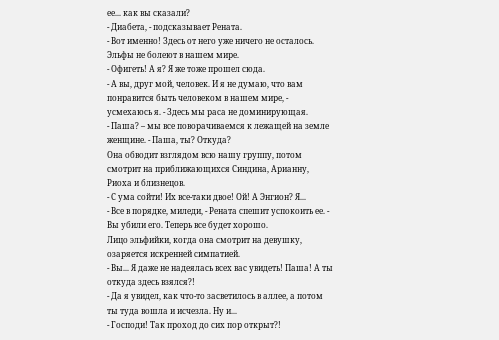ее... как вы сказали?
- Диабета, - подсказывает Рената.
- Вот именно! Здесь от него уже ничего не осталось. Эльфы не болеют в нашем мире.
- Офигеть! А я? Я же тоже прошел сюда.
- А вы, друг мой, человек. И я не думаю, что вам понравится быть человеком в нашем мире, - усмехаюсь я. - Здесь мы раса не доминирующая.
- Паша? – мы все поворачиваемся к лежащей на земле женщине. - Паша, ты? Откуда?
Она обводит взглядом всю нашу группу, потом смотрит на приближающихся Синдина, Арианну, Риоха и близнецов.
- С ума сойти! Их все-таки двое! Ой! А Энгион? Я...
- Все в порядке, миледи, - Рената спешит успокоить ее. - Вы убили его. Теперь все будет хорошо.
Лицо эльфийки, когда она смотрит на девушку, озаряется искренней симпатией.
- Вы... Я даже не надеялась всех вас увидеть! Паша! А ты откуда здесь взялся?!
- Да я увидел, как что-то засветилось в аллее, а потом ты туда вошла и исчезла. Ну и...
- Господи! Так проход до сих пор открыт?!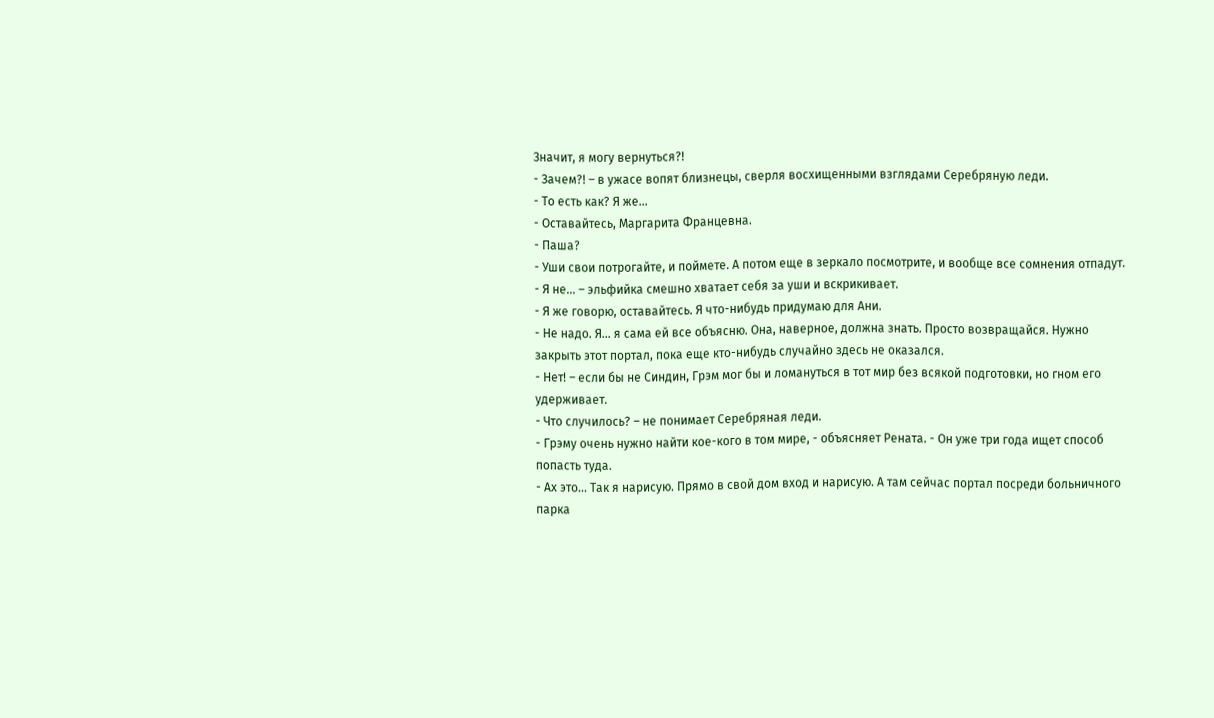Значит, я могу вернуться?!
- Зачем?! – в ужасе вопят близнецы, сверля восхищенными взглядами Серебряную леди.
- То есть как? Я же...
- Оставайтесь, Маргарита Францевна.
- Паша?
- Уши свои потрогайте, и поймете. А потом еще в зеркало посмотрите, и вообще все сомнения отпадут.
- Я не... – эльфийка смешно хватает себя за уши и вскрикивает.
- Я же говорю, оставайтесь. Я что-нибудь придумаю для Ани.
- Не надо. Я... я сама ей все объясню. Она, наверное, должна знать. Просто возвращайся. Нужно закрыть этот портал, пока еще кто-нибудь случайно здесь не оказался.
- Нет! – если бы не Синдин, Грэм мог бы и ломануться в тот мир без всякой подготовки, но гном его удерживает.
- Что случилось? – не понимает Серебряная леди.
- Грэму очень нужно найти кое-кого в том мире, - объясняет Рената. - Он уже три года ищет способ попасть туда.
- Ах это... Так я нарисую. Прямо в свой дом вход и нарисую. А там сейчас портал посреди больничного парка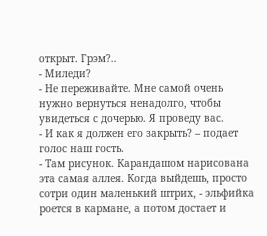открыт. Грэм?..
- Миледи?
- Не переживайте. Мне самой очень нужно вернуться ненадолго, чтобы увидеться с дочерью. Я проведу вас.
- И как я должен его закрыть? – подает голос наш гость.
- Там рисунок. Карандашом нарисована эта самая аллея. Когда выйдешь, просто сотри один маленький штрих, - эльфийка роется в кармане, а потом достает и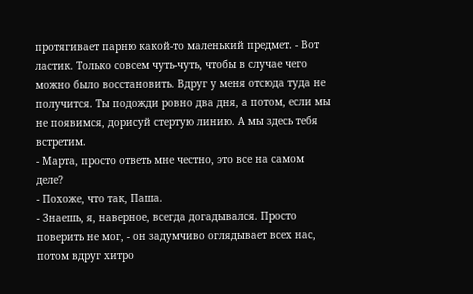протягивает парню какой-то маленький предмет. - Вот ластик. Только совсем чуть-чуть, чтобы в случае чего можно было восстановить. Вдруг у меня отсюда туда не получится. Ты подожди ровно два дня, а потом, если мы не появимся, дорисуй стертую линию. А мы здесь тебя встретим.
- Марта, просто ответь мне честно, это все на самом деле?
- Похоже, что так, Паша.
- Знаешь, я, наверное, всегда догадывался. Просто поверить не мог, - он задумчиво оглядывает всех нас, потом вдруг хитро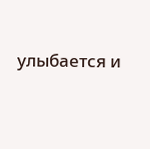улыбается и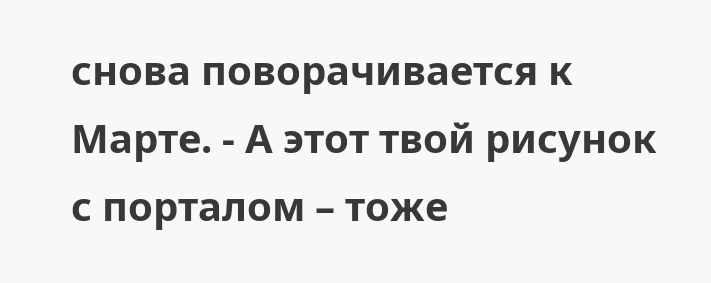снова поворачивается к Марте. - А этот твой рисунок с порталом – тоже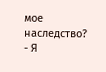мое наследство?
- Я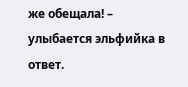же обещала! – улыбается эльфийка в ответ.